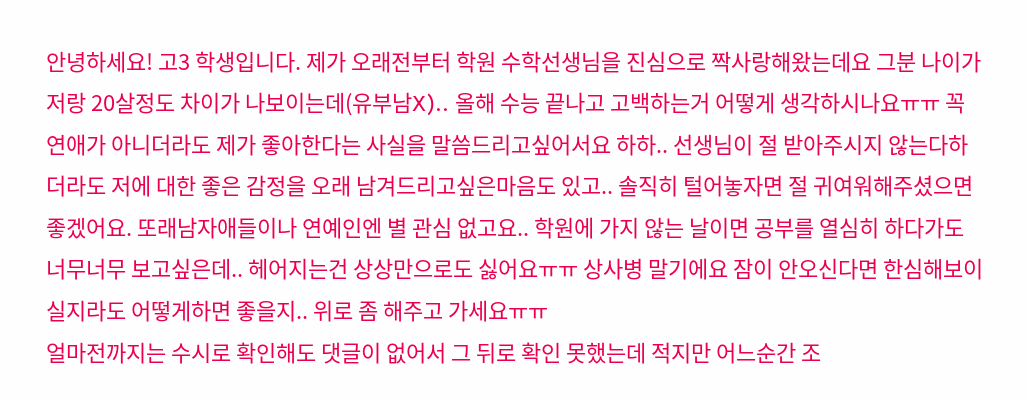안녕하세요! 고3 학생입니다. 제가 오래전부터 학원 수학선생님을 진심으로 짝사랑해왔는데요 그분 나이가 저랑 20살정도 차이가 나보이는데(유부남X).. 올해 수능 끝나고 고백하는거 어떻게 생각하시나요ㅠㅠ 꼭 연애가 아니더라도 제가 좋아한다는 사실을 말씀드리고싶어서요 하하.. 선생님이 절 받아주시지 않는다하더라도 저에 대한 좋은 감정을 오래 남겨드리고싶은마음도 있고.. 솔직히 털어놓자면 절 귀여워해주셨으면 좋겠어요. 또래남자애들이나 연예인엔 별 관심 없고요.. 학원에 가지 않는 날이면 공부를 열심히 하다가도 너무너무 보고싶은데.. 헤어지는건 상상만으로도 싫어요ㅠㅠ 상사병 말기에요 잠이 안오신다면 한심해보이실지라도 어떻게하면 좋을지.. 위로 좀 해주고 가세요ㅠㅠ
얼마전까지는 수시로 확인해도 댓글이 없어서 그 뒤로 확인 못했는데 적지만 어느순간 조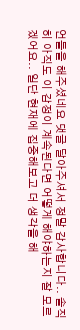언들을 해주셨네요 댓글 달아주셔서 정말 감사합니다.. 솔직히 아직도 이 감정이 계속된다면 어떻게 해야하는지 잘 모르겠어요.. 일단 현재에 집중해보고 더 생각을 해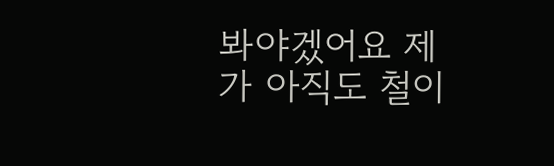봐야겠어요 제가 아직도 철이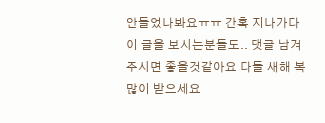안들었나봐요ㅠㅠ 간혹 지나가다 이 글을 보시는분들도.. 댓글 남겨주시면 좋을것같아요 다들 새해 복 많이 받으세요